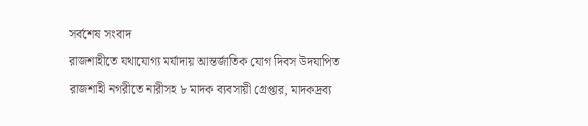সর্বশেষ সংবাদ
রাজশাহীতে যথাযোগ্য মর্যাদায় আন্তর্জাতিক যোগ দিবস উদযাপিত রাজশাহী নগরীতে নারীসহ ৮ মাদক ব্যবসায়ী গ্রেপ্তার, মাদকদ্রব্য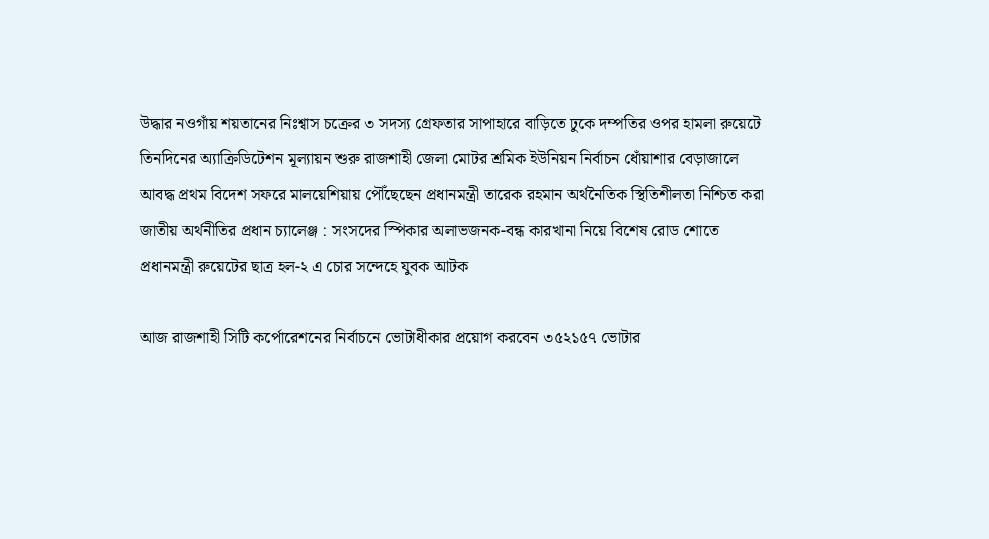উদ্ধার নওগাঁয় শয়তানের নিঃশ্বাস চক্রের ৩ সদস্য গ্রেফতার সাপাহারে বাড়িতে ঢুকে দম্পতির ওপর হামলা রুয়েটে তিনদিনের অ্যাক্রিডিটেশন মূল্যায়ন শুরু রাজশাহী জেলা মোটর শ্রমিক ইউনিয়ন নির্বাচন ধোঁয়াশার বেড়াজালে আবদ্ধ প্রথম বিদেশ সফরে মালয়েশিয়ায় পৌঁছেছেন প্রধানমন্ত্রী তারেক রহমান অর্থনৈতিক স্থিতিশীলতা নিশ্চিত করা জাতীয় অর্থনীতির প্রধান চ্যালেঞ্জ : সংসদের স্পিকার অলাভজনক-বন্ধ কারখানা নিয়ে বিশেষ রোড শোতে প্রধানমন্ত্রী রুয়েটের ছাত্র হল-২ এ চোর সন্দেহে যুবক আটক

আজ রাজশাহী সিটি কর্পোরেশনের নির্বাচনে ভোটাধীকার প্রয়োগ করবেন ৩৫২১৫৭ ভোটার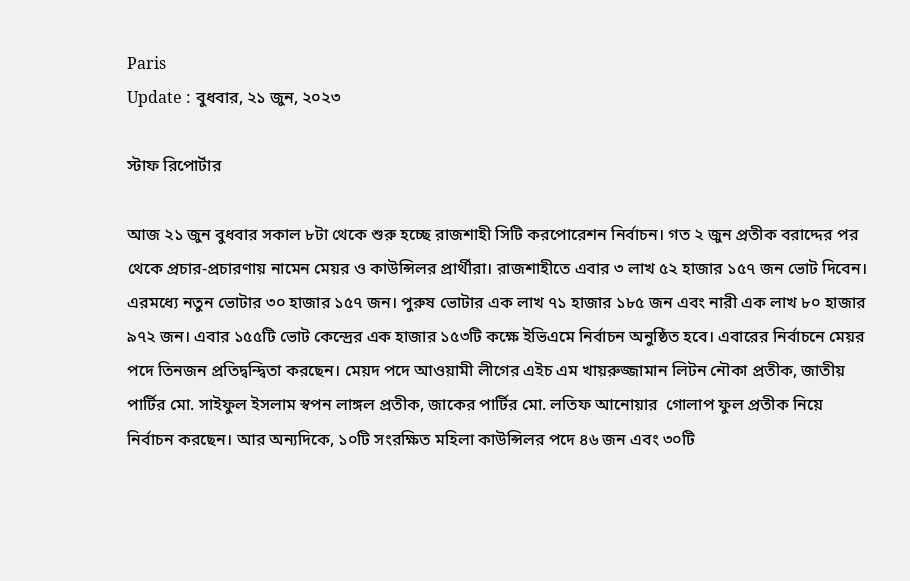Paris
Update : বুধবার, ২১ জুন, ২০২৩

স্টাফ রিপোর্টার

আজ ২১ জুন বুধবার সকাল ৮টা থেকে শুরু হচ্ছে রাজশাহী সিটি করপোরেশন নির্বাচন। গত ২ জুন প্রতীক বরাদ্দের পর থেকে প্রচার-প্রচারণায় নামেন মেয়র ও কাউন্সিলর প্রার্থীরা। রাজশাহীতে এবার ৩ লাখ ৫২ হাজার ১৫৭ জন ভোট দিবেন। এরমধ্যে নতুন ভোটার ৩০ হাজার ১৫৭ জন। পুরুষ ভোটার এক লাখ ৭১ হাজার ১৮৫ জন এবং নারী এক লাখ ৮০ হাজার ৯৭২ জন। এবার ১৫৫টি ভোট কেন্দ্রের এক হাজার ১৫৩টি কক্ষে ইভিএমে নির্বাচন অনুষ্ঠিত হবে। এবারের নির্বাচনে মেয়র পদে তিনজন প্রতিদ্বন্দ্বিতা করছেন। মেয়দ পদে আওয়ামী লীগের এইচ এম খায়রুজ্জামান লিটন নৌকা প্রতীক, জাতীয় পার্টির মো. সাইফুল ইসলাম স্বপন লাঙ্গল প্রতীক, জাকের পার্টির মো. লতিফ আনোয়ার  গোলাপ ফুল প্রতীক নিয়ে নির্বাচন করছেন। আর অন্যদিকে, ১০টি সংরক্ষিত মহিলা কাউন্সিলর পদে ৪৬ জন এবং ৩০টি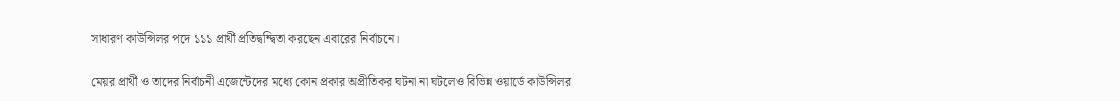সাধারণ কাউন্সিলর পদে ১১১ প্রার্থী প্রতিদ্বন্দ্বিতা করছেন এবারের নির্বাচনে।

মেয়র প্রার্থী ও তাদের নির্বাচনী এজেন্টেদের মধ্যে কোন প্রকার অপ্রীতিকর ঘটনা না ঘটলেও বিভিন্ন ওয়ার্ডে কাউন্সিলর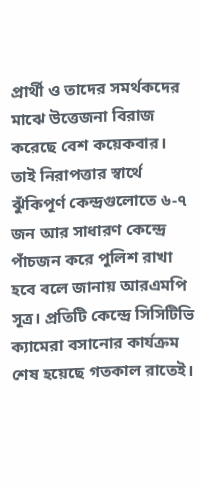প্রার্থী ও তাদের সমর্থকদের মাঝে উত্তেজনা বিরাজ করেছে বেশ কয়েকবার। তাই নিরাপত্তার স্বার্থে ঝুঁকিপূর্ণ কেন্দ্রগুলোতে ৬-৭ জন আর সাধারণ কেন্দ্রে পাঁচজন করে পুলিশ রাখা হবে বলে জানায় আরএমপি সূত্র। প্রতিটি কেন্দ্রে সিসিটিভি ক্যামেরা বসানোর কার্যক্রম শেষ হয়েছে গতকাল রাতেই।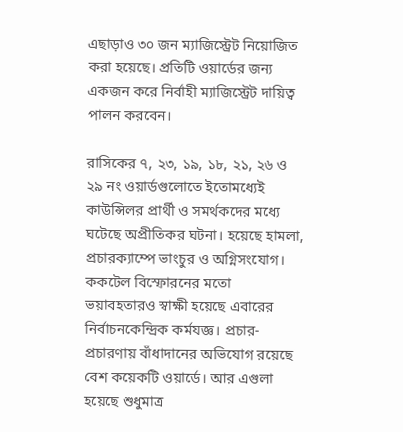এছাড়াও ৩০ জন ম্যাজিস্ট্রেট নিয়োজিত করা হয়েছে। প্রতিটি ওয়ার্ডের জন্য একজন করে নির্বাহী ম্যাজিস্ট্রেট দায়িত্ব পালন করবেন।

রাসিকের ৭, ২৩, ১৯, ১৮, ২১, ২৬ ও ২৯ নং ওয়ার্ডগুলোতে ইতোমধ্যেই কাউন্সিলর প্রার্থী ও সমর্থকদের মধ্যে ঘটেছে অপ্রীতিকর ঘটনা। হয়েছে হামলা, প্রচারক্যাম্পে ভাংচুর ও অগ্নিসংযোগ। ককটেল বিস্ফোরনের মতো ভয়াবহতারও স্বাক্ষী হয়েছে এবারের নির্বাচনকেন্দ্রিক কর্মযজ্ঞ। প্রচার-প্রচারণায় বাঁধাদানের অভিযোগ রয়েছে বেশ কয়েকটি ওয়ার্ডে। আর এগুলা হয়েছে শুধুমাত্র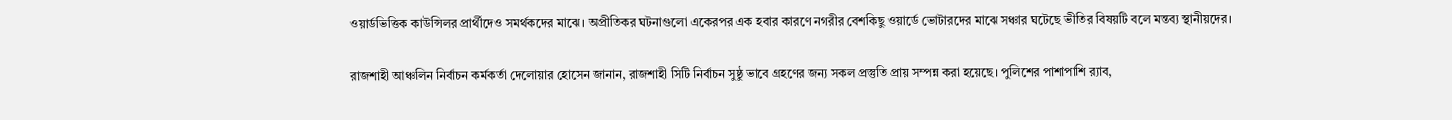ওয়ার্ডভিত্তিক কাউন্সিলর প্রার্থীদেও সমর্থকদের মাঝে। অপ্রীতিকর ঘটনাগুলো একেরপর এক হবার কারণে নগরীর বেশকিছু ওয়ার্ডে ভোটারদের মাঝে সঞ্চার ঘটেছে ভীতির বিষয়টি বলে মন্তব্য স্থানীয়দের।

রাজশাহী আঞ্চলিন নির্বাচন কর্মকর্তা দেলোয়ার হোসেন জানান, রাজশাহী সিটি নির্বাচন সুষ্ঠু ভাবে গ্রহণের জন্য সকল প্রস্তুতি প্রায় সম্পন্ন করা হয়েছে। পুলিশের পাশাপাশি র‌্যাব,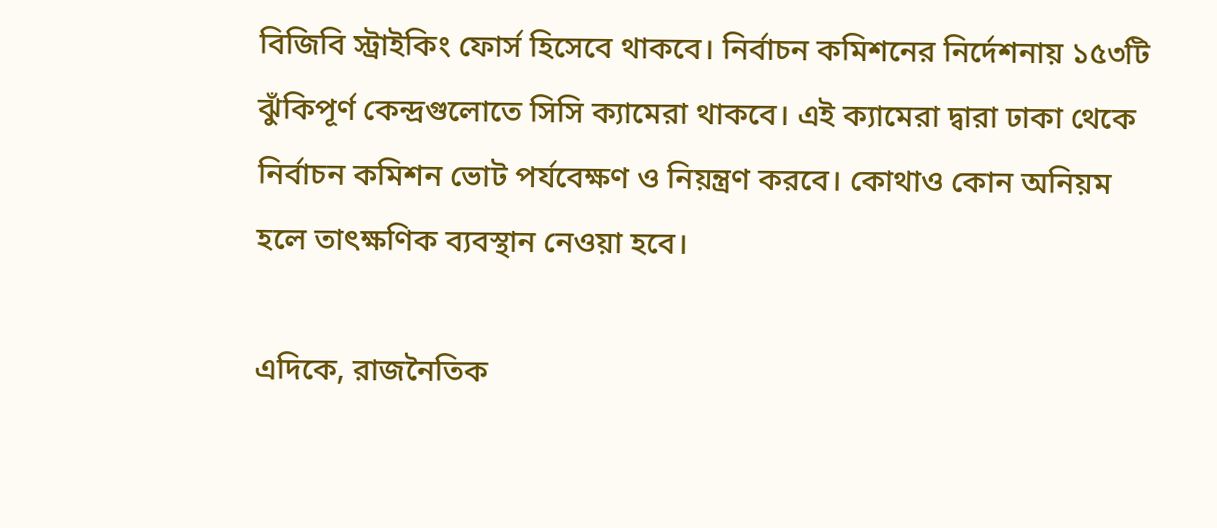বিজিবি স্ট্রাইকিং ফোর্স হিসেবে থাকবে। নির্বাচন কমিশনের নির্দেশনায় ১৫৩টি ঝুঁকিপূর্ণ কেন্দ্রগুলোতে সিসি ক্যামেরা থাকবে। এই ক্যামেরা দ্বারা ঢাকা থেকে নির্বাচন কমিশন ভোট পর্যবেক্ষণ ও নিয়ন্ত্রণ করবে। কোথাও কোন অনিয়ম হলে তাৎক্ষণিক ব্যবস্থান নেওয়া হবে।

এদিকে, রাজনৈতিক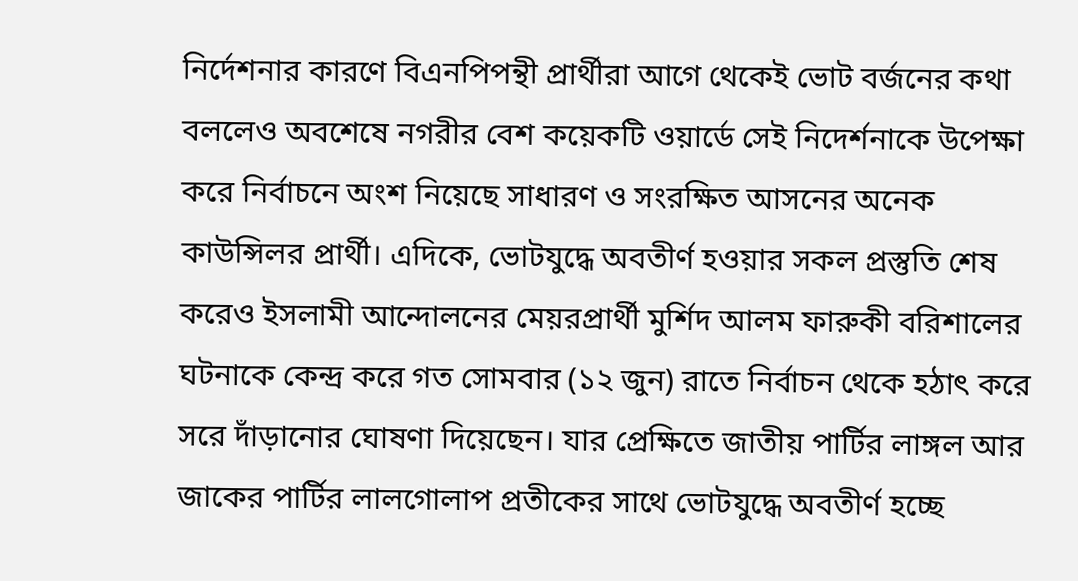নির্দেশনার কারণে বিএনপিপন্থী প্রার্থীরা আগে থেকেই ভোট বর্জনের কথা বললেও অবশেষে নগরীর বেশ কয়েকটি ওয়ার্ডে সেই নিদের্শনাকে উপেক্ষা করে নির্বাচনে অংশ নিয়েছে সাধারণ ও সংরক্ষিত আসনের অনেক কাউন্সিলর প্রার্থী। এদিকে, ভোটযুদ্ধে অবতীর্ণ হওয়ার সকল প্রস্তুতি শেষ করেও ইসলামী আন্দোলনের মেয়রপ্রার্থী মুর্শিদ আলম ফারুকী বরিশালের ঘটনাকে কেন্দ্র করে গত সোমবার (১২ জুন) রাতে নির্বাচন থেকে হঠাৎ করে সরে দাঁড়ানোর ঘোষণা দিয়েছেন। যার প্রেক্ষিতে জাতীয় পার্টির লাঙ্গল আর জাকের পার্টির লালগোলাপ প্রতীকের সাথে ভোটযুদ্ধে অবতীর্ণ হচ্ছে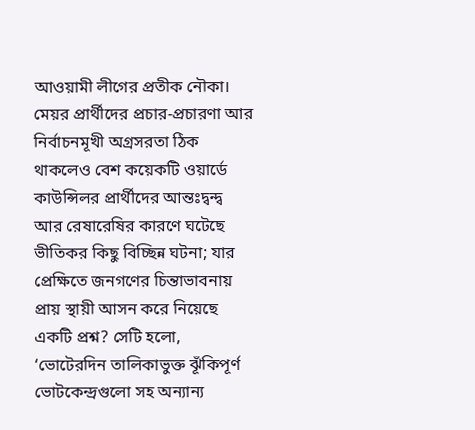আওয়ামী লীগের প্রতীক নৌকা। মেয়র প্রার্থীদের প্রচার-প্রচারণা আর নির্বাচনমূখী অগ্রসরতা ঠিক থাকলেও বেশ কয়েকটি ওয়ার্ডে কাউন্সিলর প্রার্থীদের আন্তঃদ্বন্দ্ব আর রেষারেষির কারণে ঘটেছে ভীতিকর কিছু বিচ্ছিন্ন ঘটনা; যার প্রেক্ষিতে জনগণের চিন্তাভাবনায় প্রায় স্থায়ী আসন করে নিয়েছে একটি প্রশ্ন? সেটি হলো, ‘ভোটেরদিন তালিকাভুক্ত ঝূঁকিপূর্ণ ভোটকেন্দ্রগুলো সহ অন্যান্য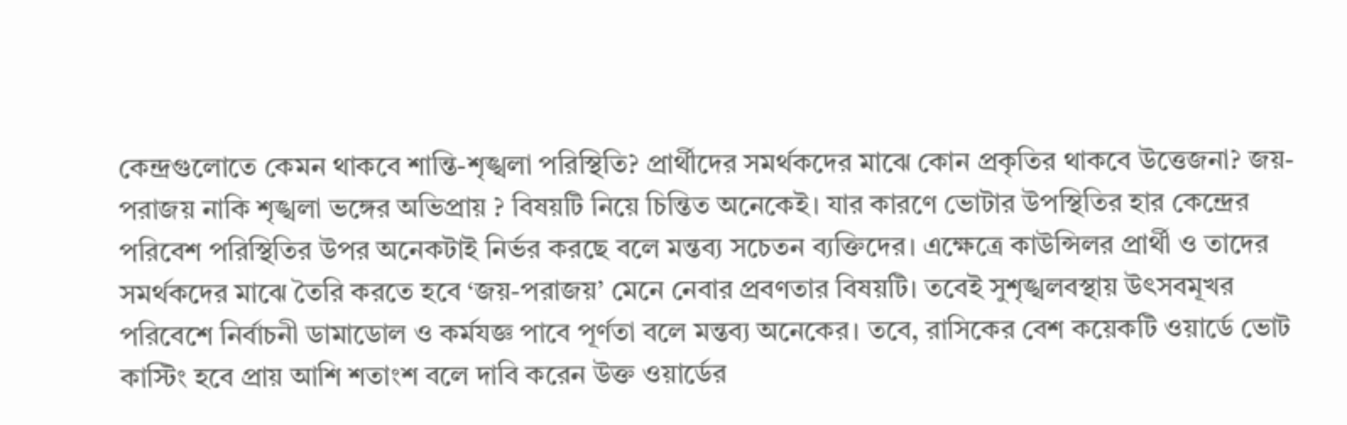কেন্দ্রগুলোতে কেমন থাকবে শান্তি-শৃঙ্খলা পরিস্থিতি? প্রার্থীদের সমর্থকদের মাঝে কোন প্রকৃতির থাকবে উত্তেজনা? জয়-পরাজয় নাকি শৃঙ্খলা ভঙ্গের অভিপ্রায় ? বিষয়টি নিয়ে চিন্তিত অনেকেই। যার কারণে ভোটার উপস্থিতির হার কেন্দ্রের পরিবেশ পরিস্থিতির উপর অনেকটাই নির্ভর করছে বলে মন্তব্য সচেতন ব্যক্তিদের। এক্ষেত্রে কাউন্সিলর প্রার্থী ও তাদের সমর্থকদের মাঝে তৈরি করতে হবে ‘জয়-পরাজয়’ মেনে নেবার প্রবণতার বিষয়টি। তবেই সুশৃঙ্খলবস্থায় উৎসবমূখর পরিবেশে নির্বাচনী ডামাডোল ও কর্মযজ্ঞ পাবে পূর্ণতা বলে মন্তব্য অনেকের। তবে, রাসিকের বেশ কয়েকটি ওয়ার্ডে ভোট কাস্টিং হবে প্রায় আশি শতাংশ বলে দাবি করেন উক্ত ওয়ার্ডের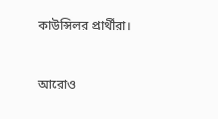কাউন্সিলর প্রার্থীরা।


আরোও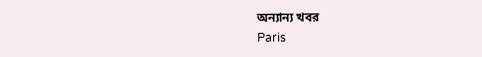অন্যান্য খবর
Paris